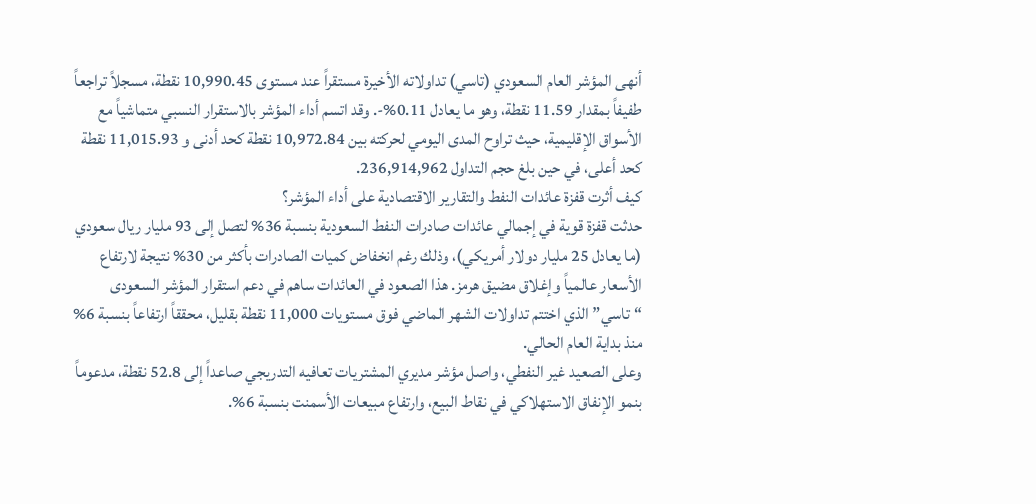أنهى المؤشر العام السعودي (تاسي) تداولاته الأخيرة مستقراً عند مستوى 10,990.45 نقطة، مسجلاً تراجعاً طفيفاً بمقدار 11.59 نقطة، وهو ما يعادل 0.11%-. وقد اتسم أداء المؤشر بالاستقرار النسبي متماشياً مع الأسواق الإقليمية، حيث تراوح المدى اليومي لحركته بين 10,972.84 نقطة كحد أدنى و 11,015.93 نقطة كحد أعلى، في حين بلغ حجم التداول 236,914,962.
كيف أثرت قفزة عائدات النفط والتقارير الاقتصادية على أداء المؤشر؟
حدثت قفزة قوية في إجمالي عائدات صادرات النفط السعودية بنسبة 36% لتصل إلى 93 مليار ريال سعودي (ما يعادل 25 مليار دولار أمريكي)، وذلك رغم انخفاض كميات الصادرات بأكثر من 30% نتيجة لارتفاع الأسعار عالمياً وإغلاق مضيق هرمز. هذا الصعود في العائدات ساهم في دعم استقرار المؤشر السعودى “تاسي” الذي اختتم تداولات الشهر الماضي فوق مستويات 11,000 نقطة بقليل، محققاً ارتفاعاً بنسبة 6% منذ بداية العام الحالي.
وعلى الصعيد غير النفطي، واصل مؤشر مديري المشتريات تعافيه التدريجي صاعداً إلى 52.8 نقطة، مدعوماً بنمو الإنفاق الاستهلاكي في نقاط البيع، وارتفاع مبيعات الأسمنت بنسبة 6%.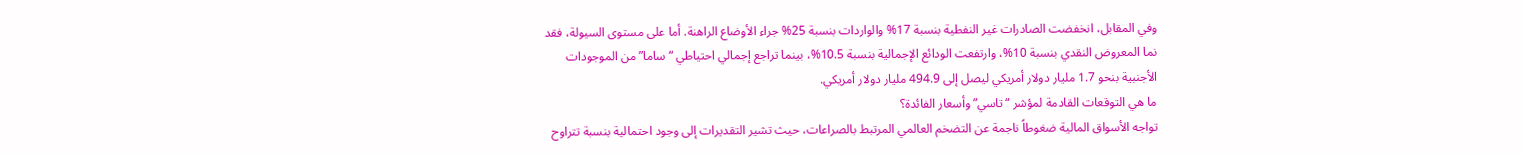وفي المقابل، انخفضت الصادرات غير النفطية بنسبة 17% والواردات بنسبة 25% جراء الأوضاع الراهنة. أما على مستوى السيولة، فقد نما المعروض النقدي بنسبة 10%، وارتفعت الودائع الإجمالية بنسبة 10.5%، بينما تراجع إجمالي احتياطي “ساما” من الموجودات الأجنبية بنحو 1.7 مليار دولار أمريكي ليصل إلى 494.9 مليار دولار أمريكي.
ما هي التوقعات القادمة لمؤشر “تاسي” وأسعار الفائدة؟
تواجه الأسواق المالية ضغوطاً ناجمة عن التضخم العالمي المرتبط بالصراعات، حيث تشير التقديرات إلى وجود احتمالية بنسبة تتراوح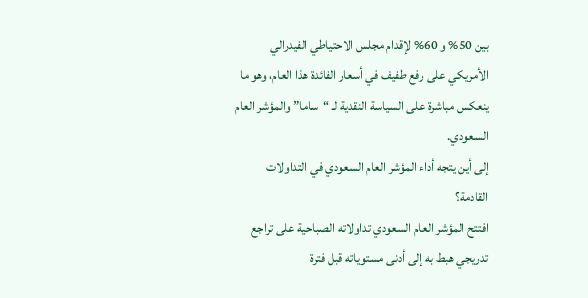بين 50% و 60% لإقدام مجلس الاحتياطي الفيدرالي الأمريكي على رفع طفيف في أسعار الفائدة هذا العام، وهو ما ينعكس مباشرة على السياسة النقدية لـ “ساما” والمؤشر العام السعودي.
إلى أين يتجه أداء المؤشر العام السعودي في التداولات القادمة؟
افتتح المؤشر العام السعودي تداولاته الصباحية على تراجع تدريجي هبط به إلى أدنى مستوياته قبل فترة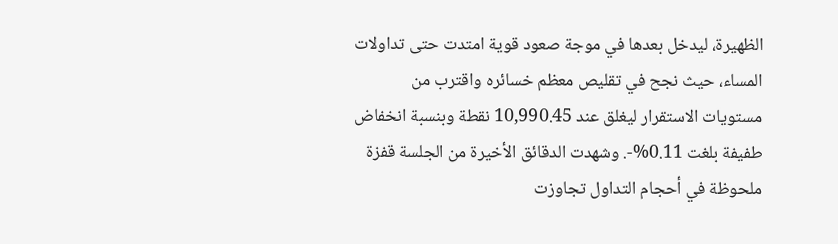الظهيرة، ليدخل بعدها في موجة صعود قوية امتدت حتى تداولات المساء، حيث نجح في تقليص معظم خسائره واقترب من مستويات الاستقرار ليغلق عند 10,990.45 نقطة وبنسبة انخفاض طفيفة بلغت 0.11%-. وشهدت الدقائق الأخيرة من الجلسة قفزة ملحوظة في أحجام التداول تجاوزت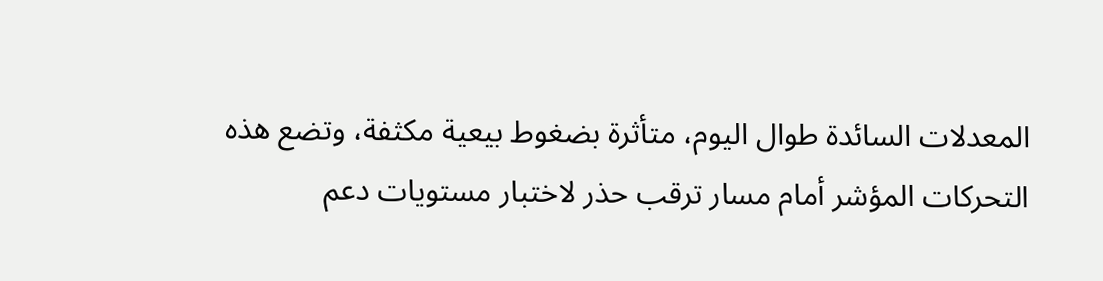المعدلات السائدة طوال اليوم، متأثرة بضغوط بيعية مكثفة، وتضع هذه التحركات المؤشر أمام مسار ترقب حذر لاختبار مستويات دعم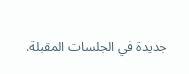جديدة في الجلسات المقبلة.